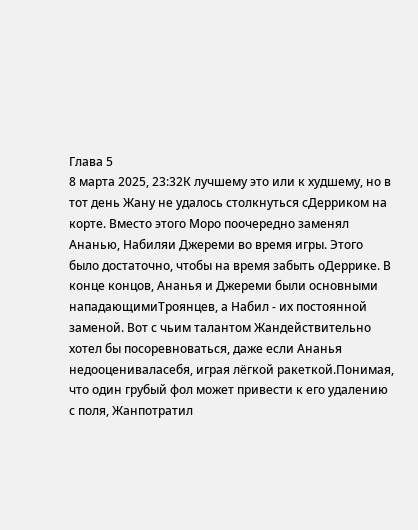Глава 5
8 марта 2025, 23:32К лучшему это или к худшему, но в тот день Жану не удалось столкнуться сДерриком на корте. Вместо этого Моро поочередно заменял Ананью, Набиляи Джереми во время игры. Этого было достаточно, чтобы на время забыть оДеррике. В конце концов, Ананья и Джереми были основными нападающимиТроянцев, а Набил - их постоянной заменой. Вот с чьим талантом Жандействительно хотел бы посоревноваться, даже если Ананья недооцениваласебя, играя лёгкой ракеткой.Понимая, что один грубый фол может привести к его удалению с поля, Жанпотратил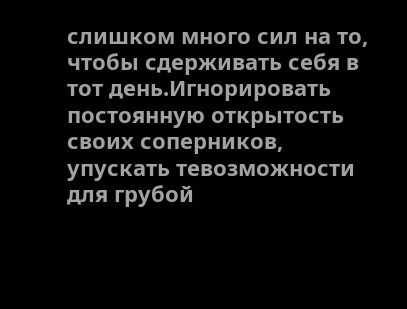слишком много сил на то, чтобы сдерживать себя в тот день.Игнорировать постоянную открытость своих соперников, упускать тевозможности для грубой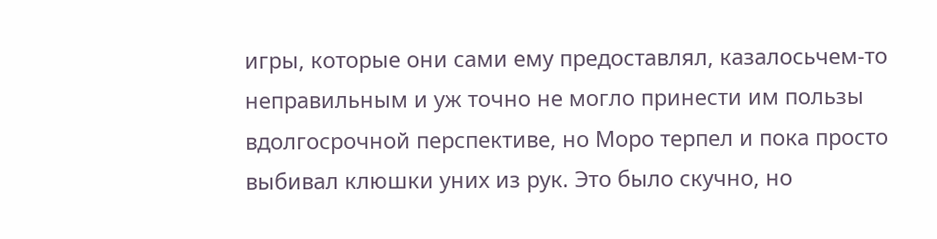игры, которые они сами ему предоставлял, казалосьчем-то неправильным и уж точно не могло принести им пользы вдолгосрочной перспективе, но Моро терпел и пока просто выбивал клюшки уних из рук. Это было скучно, но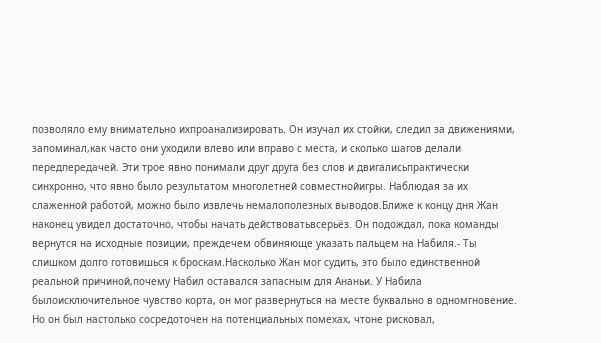позволяло ему внимательно ихпроанализировать. Он изучал их стойки, следил за движениями, запоминал,как часто они уходили влево или вправо с места, и сколько шагов делали передпередачей. Эти трое явно понимали друг друга без слов и двигалисьпрактически синхронно, что явно было результатом многолетней совместнойигры. Наблюдая за их слаженной работой, можно было извлечь немалополезных выводов.Ближе к концу дня Жан наконец увидел достаточно, чтобы начать действоватьвсерьёз. Он подождал, пока команды вернутся на исходные позиции, преждечем обвиняюще указать пальцем на Набиля.- Ты слишком долго готовишься к броскам.Насколько Жан мог судить, это было единственной реальной причиной,почему Набил оставался запасным для Ананьи. У Набила былоисключительное чувство корта, он мог развернуться на месте буквально в одномгновение. Но он был настолько сосредоточен на потенциальных помехах, чтоне рисковал,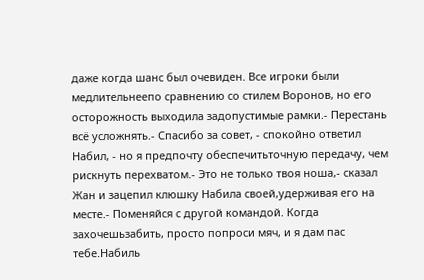даже когда шанс был очевиден. Все игроки были медлительнеепо сравнению со стилем Воронов, но его осторожность выходила задопустимые рамки.- Перестань всё усложнять.- Спасибо за совет, - спокойно ответил Набил, - но я предпочту обеспечитьточную передачу, чем рискнуть перехватом.- Это не только твоя ноша,- сказал Жан и зацепил клюшку Набила своей,удерживая его на месте.- Поменяйся с другой командой. Когда захочешьзабить, просто попроси мяч, и я дам пас тебе.Набиль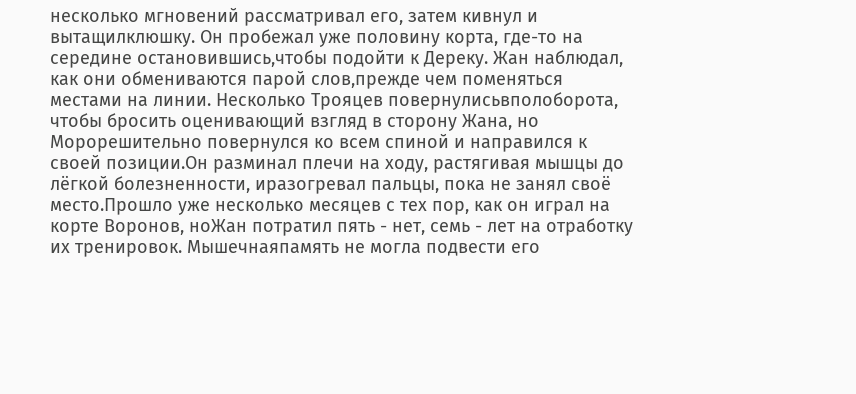несколько мгновений рассматривал его, затем кивнул и вытащилклюшку. Он пробежал уже половину корта, где-то на середине остановившись,чтобы подойти к Дереку. Жан наблюдал, как они обмениваются парой слов,прежде чем поменяться местами на линии. Несколько Трояцев повернулисьвполоборота, чтобы бросить оценивающий взгляд в сторону Жана, но Морорешительно повернулся ко всем спиной и направился к своей позиции.Он разминал плечи на ходу, растягивая мышцы до лёгкой болезненности, иразогревал пальцы, пока не занял своё место.Прошло уже несколько месяцев с тех пор, как он играл на корте Воронов, ноЖан потратил пять - нет, семь - лет на отработку их тренировок. Мышечнаяпамять не могла подвести его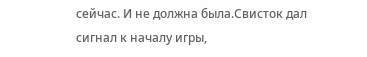сейчас. И не должна была.Свисток дал сигнал к началу игры,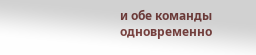и обе команды одновременно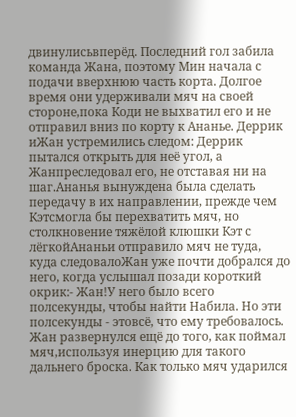двинулисьвперёд. Последний гол забила команда Жана, поэтому Мин начала с подачи вверхнюю часть корта. Долгое время они удерживали мяч на своей стороне,пока Коди не выхватил его и не отправил вниз по корту к Ананье. Деррик иЖан устремились следом: Деррик пытался открыть для неё угол, а Жанпреследовал его, не отставая ни на шаг.Ананья вынуждена была сделать передачу в их направлении, прежде чем Кэтсмогла бы перехватить мяч, но столкновение тяжёлой клюшки Кэт с лёгкойАнаньи отправило мяч не туда, куда следовалоЖан уже почти добрался до него, когда услышал позади короткий окрик:- Жан!У него было всего полсекунды, чтобы найти Набила. Но эти полсекунды - этовсё, что ему требовалось. Жан развернулся ещё до того, как поймал мяч,используя инерцию для такого дальнего броска. Как только мяч ударился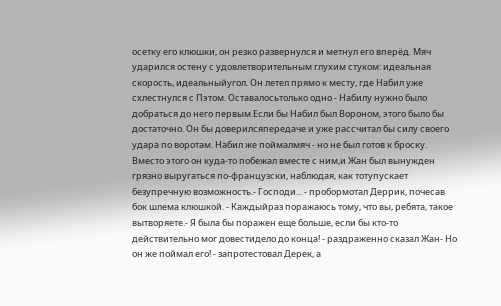осетку его клюшки, он резко развернулся и метнул его вперёд. Мяч ударился остену с удовлетворительным глухим стуком: идеальная скорость, идеальныйугол. Он летел прямо к месту, где Набил уже схлестнулся с Пэтом. Оставалосьтолько одно - Набилу нужно было добраться до него первым.Если бы Набил был Вороном, этого было бы достаточно. Он бы доверилсяпередаче и уже рассчитал бы силу своего удара по воротам. Набил же поймалмяч - но не был готов к броску. Вместо этого он куда-то побежал вместе с ним,и Жан был вынужден грязно выругаться по-французски, наблюдая, как тотупускает безупречную возможность.- Господи... - пробормотал Деррик, почесав бок шлема клюшкой. - Каждыйраз поражаюсь тому, что вы, ребята, такое вытворяете.- Я была бы поражен еще больше, если бы кто-то действительно мог довестидело до конца! - раздраженно сказал Жан- Но он же поймал его! - запротестовал Дерек, а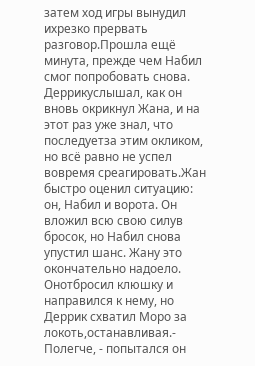затем ход игры вынудил ихрезко прервать разговор.Прошла ещё минута, прежде чем Набил смог попробовать снова. Деррикуслышал, как он вновь окрикнул Жана, и на этот раз уже знал, что последуетза этим окликом, но всё равно не успел вовремя среагировать.Жан быстро оценил ситуацию: он, Набил и ворота. Он вложил всю свою силув бросок, но Набил снова упустил шанс. Жану это окончательно надоело. Онотбросил клюшку и направился к нему, но Деррик схватил Моро за локоть,останавливая.- Полегче, - попытался он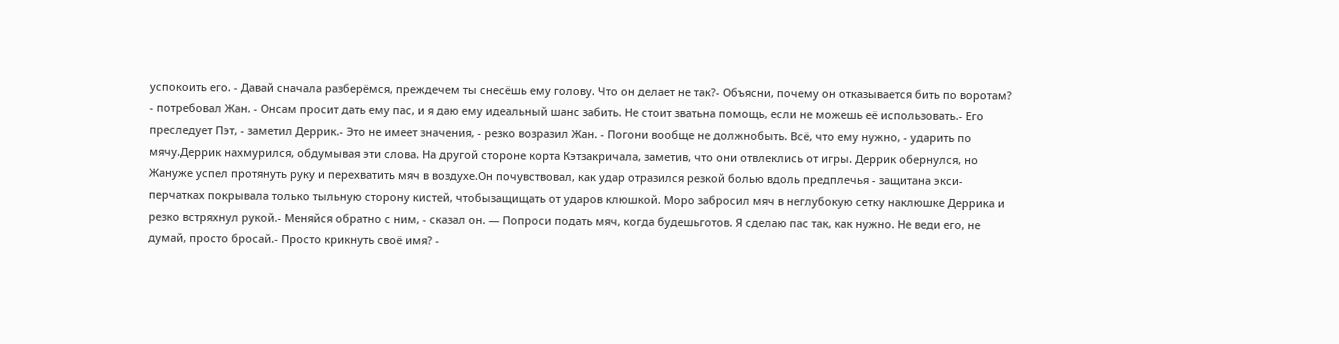успокоить его. - Давай сначала разберёмся, преждечем ты снесёшь ему голову. Что он делает не так?- Объясни, почему он отказывается бить по воротам? - потребовал Жан. - Онсам просит дать ему пас, и я даю ему идеальный шанс забить. Не стоит зватьна помощь, если не можешь её использовать.- Его преследует Пэт, - заметил Деррик.- Это не имеет значения, - резко возразил Жан. - Погони вообще не должнобыть. Всё, что ему нужно, - ударить по мячу.Деррик нахмурился, обдумывая эти слова. На другой стороне корта Кэтзакричала, заметив, что они отвлеклись от игры. Деррик обернулся, но Жануже успел протянуть руку и перехватить мяч в воздухе.Он почувствовал, как удар отразился резкой болью вдоль предплечья - защитана экси-перчатках покрывала только тыльную сторону кистей, чтобызащищать от ударов клюшкой. Моро забросил мяч в неглубокую сетку наклюшке Деррика и резко встряхнул рукой.- Меняйся обратно с ним, - сказал он. — Попроси подать мяч, когда будешьготов. Я сделаю пас так, как нужно. Не веди его, не думай, просто бросай.- Просто крикнуть своё имя? -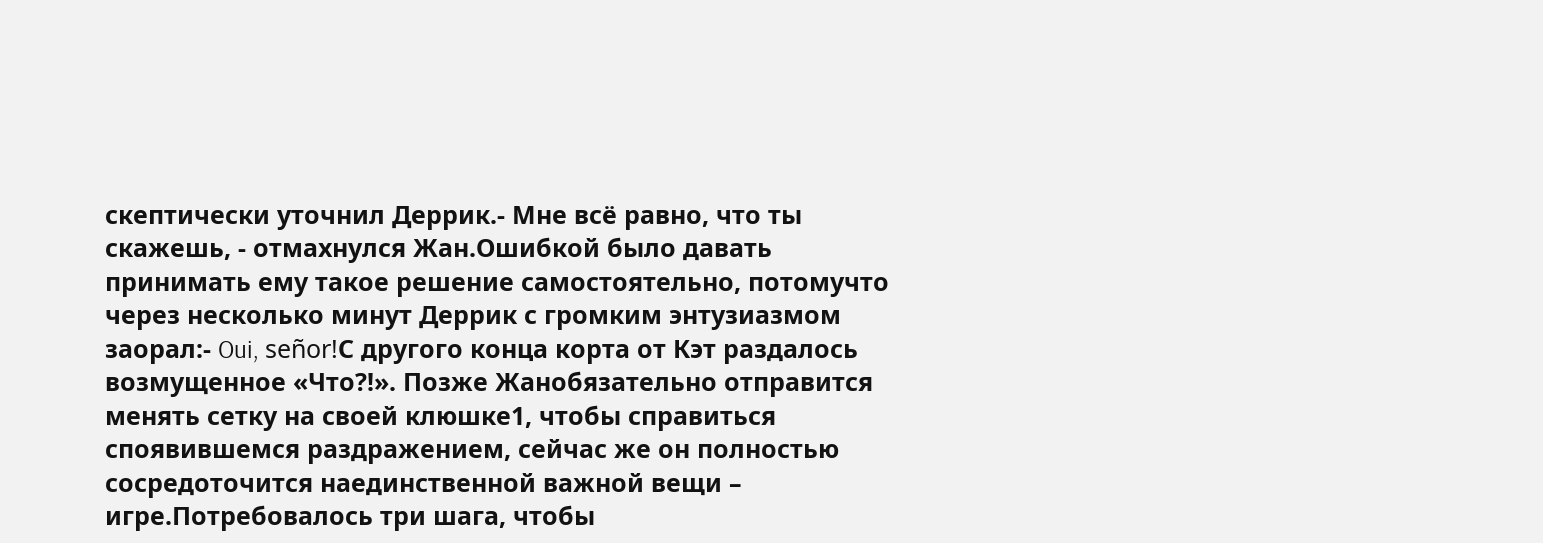скептически уточнил Деррик.- Мне всё равно, что ты скажешь, - отмахнулся Жан.Ошибкой было давать принимать ему такое решение самостоятельно, потомучто через несколько минут Деррик с громким энтузиазмом заорал:- Oui, señor!С другого конца корта от Кэт раздалось возмущенное «Что?!». Позже Жанобязательно отправится менять сетку на своей клюшке1, чтобы справиться споявившемся раздражением, сейчас же он полностью сосредоточится наединственной важной вещи – игре.Потребовалось три шага, чтобы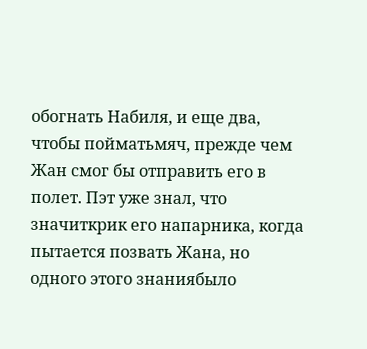обогнать Набиля, и еще два, чтобы пойматьмяч, прежде чем Жан смог бы отправить его в полет. Пэт уже знал, что значиткрик его напарника, когда пытается позвать Жана, но одного этого знаниябыло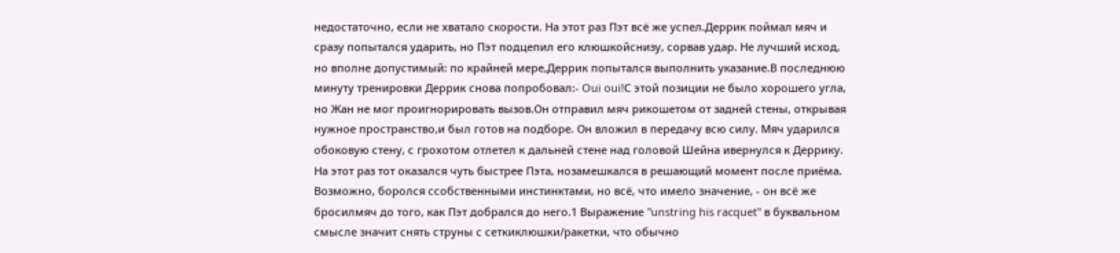недостаточно, если не хватало скорости. На этот раз Пэт всё же успел.Деррик поймал мяч и сразу попытался ударить, но Пэт подцепил его клюшкойснизу, сорвав удар. Не лучший исход, но вполне допустимый: по крайней мере,Деррик попытался выполнить указание.В последнюю минуту тренировки Деррик снова попробовал:- Oui oui!С этой позиции не было хорошего угла, но Жан не мог проигнорировать вызов.Он отправил мяч рикошетом от задней стены, открывая нужное пространство,и был готов на подборе. Он вложил в передачу всю силу. Мяч ударился обоковую стену, с грохотом отлетел к дальней стене над головой Шейна ивернулся к Деррику. На этот раз тот оказался чуть быстрее Пэта, нозамешкался в решающий момент после приёма. Возможно, боролся ссобственными инстинктами, но всё, что имело значение, - он всё же бросилмяч до того, как Пэт добрался до него.1 Выражение "unstring his racquet" в буквальном смысле значит снять струны с сеткиклюшки/ракетки, что обычно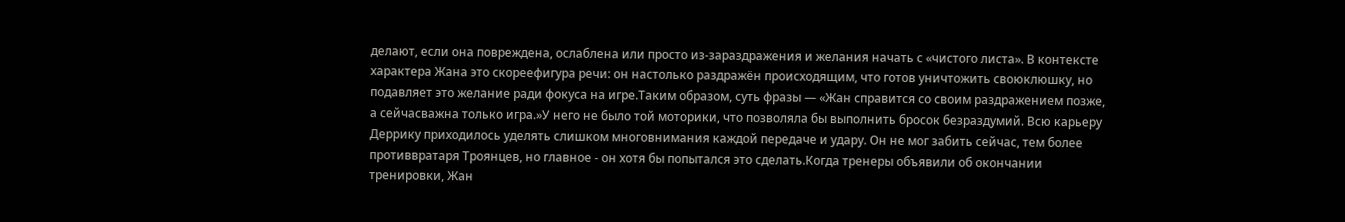делают, если она повреждена, ослаблена или просто из-зараздражения и желания начать с «чистого листа». В контексте характера Жана это скореефигура речи: он настолько раздражён происходящим, что готов уничтожить своюклюшку, но подавляет это желание ради фокуса на игре.Таким образом, суть фразы — «Жан справится со своим раздражением позже, а сейчасважна только игра.»У него не было той моторики, что позволяла бы выполнить бросок безраздумий. Всю карьеру Деррику приходилось уделять слишком многовнимания каждой передаче и удару. Он не мог забить сейчас, тем более противвратаря Троянцев, но главное - он хотя бы попытался это сделать.Когда тренеры объявили об окончании тренировки, Жан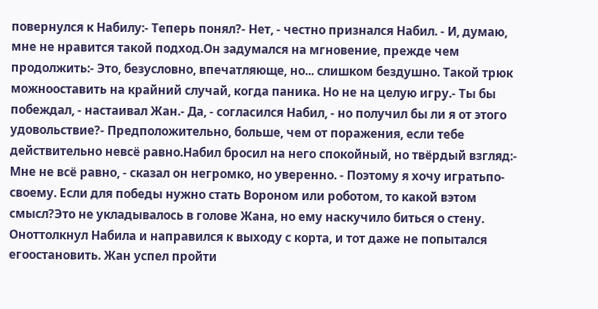повернулся к Набилу:- Теперь понял?- Нет, - честно признался Набил. - И, думаю, мне не нравится такой подход.Он задумался на мгновение, прежде чем продолжить:- Это, безусловно, впечатляюще, но... слишком бездушно. Такой трюк можнооставить на крайний случай, когда паника. Но не на целую игру.- Ты бы побеждал, - настаивал Жан.- Да, - согласился Набил, - но получил бы ли я от этого удовольствие?- Предположительно, больше, чем от поражения, если тебе действительно невсё равно.Набил бросил на него спокойный, но твёрдый взгляд:- Мне не всё равно, - сказал он негромко, но уверенно. - Поэтому я хочу игратьпо-своему. Если для победы нужно стать Вороном или роботом, то какой вэтом смысл?Это не укладывалось в голове Жана, но ему наскучило биться о стену. Оноттолкнул Набила и направился к выходу с корта, и тот даже не попытался егоостановить. Жан успел пройти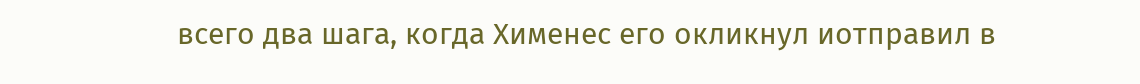всего два шага, когда Хименес его окликнул иотправил в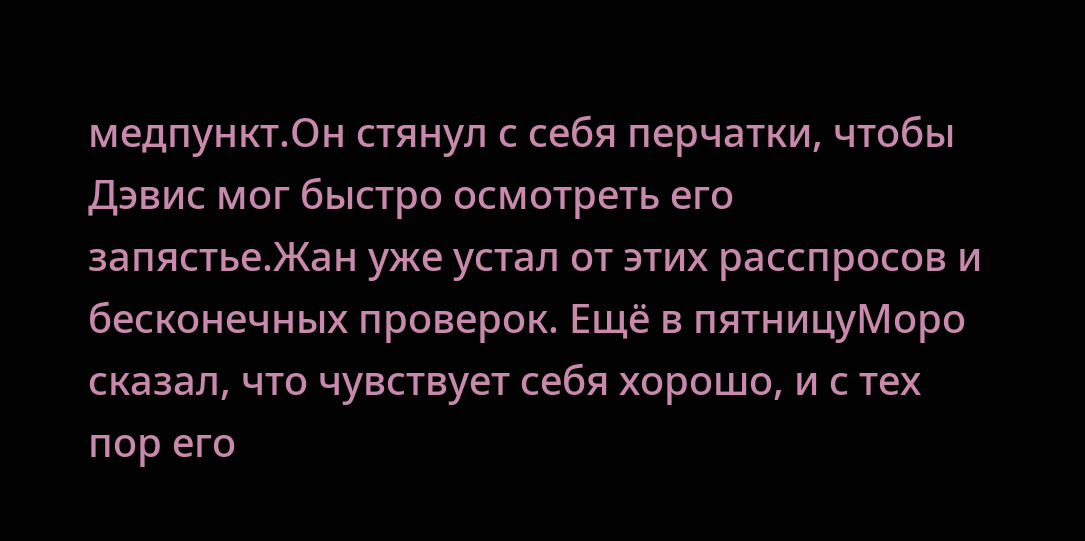медпункт.Он стянул с себя перчатки, чтобы Дэвис мог быстро осмотреть его запястье.Жан уже устал от этих расспросов и бесконечных проверок. Ещё в пятницуМоро сказал, что чувствует себя хорошо, и с тех пор его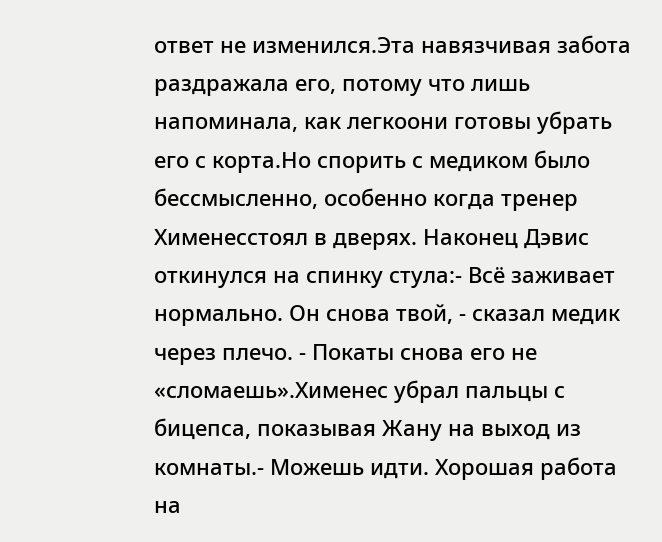ответ не изменился.Эта навязчивая забота раздражала его, потому что лишь напоминала, как легкоони готовы убрать его с корта.Но спорить с медиком было бессмысленно, особенно когда тренер Хименесстоял в дверях. Наконец Дэвис откинулся на спинку стула:- Всё заживает нормально. Он снова твой, - сказал медик через плечо. - Покаты снова его не «сломаешь».Хименес убрал пальцы с бицепса, показывая Жану на выход из комнаты.- Можешь идти. Хорошая работа на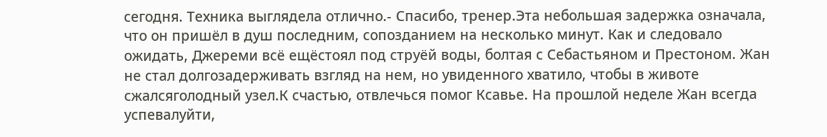сегодня. Техника выглядела отлично.- Спасибо, тренер.Эта небольшая задержка означала, что он пришёл в душ последним, сопозданием на несколько минут. Как и следовало ожидать, Джереми всё ещёстоял под струёй воды, болтая с Себастьяном и Престоном. Жан не стал долгозадерживать взгляд на нем, но увиденного хватило, чтобы в животе сжалсяголодный узел.К счастью, отвлечься помог Ксавье. На прошлой неделе Жан всегда успевалуйти,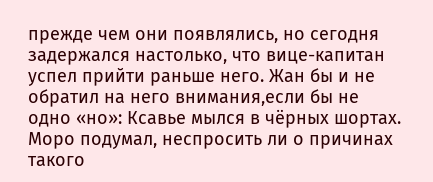прежде чем они появлялись, но сегодня задержался настолько, что вице-капитан успел прийти раньше него. Жан бы и не обратил на него внимания,если бы не одно «но»: Ксавье мылся в чёрных шортах. Моро подумал, неспросить ли о причинах такого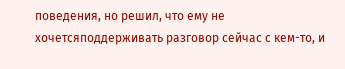поведения, но решил, что ему не хочетсяподдерживать разговор сейчас с кем-то, и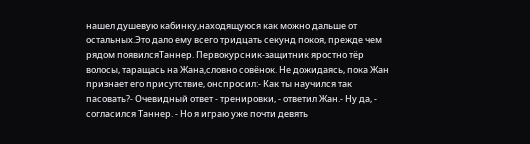нашел душевую кабинку,находящуюся как можно дальше от остальных.Это дало ему всего тридцать секунд покоя, прежде чем рядом появилсяТаннер. Первокурсник-защитник яростно тёр волосы, таращась на Жана,словно совёнок. Не дожидаясь, пока Жан признает его присутствие, онспросил:- Как ты научился так пасовать?- Очевидный ответ - тренировки, - ответил Жан.- Ну да, - согласился Таннер. - Но я играю уже почти девять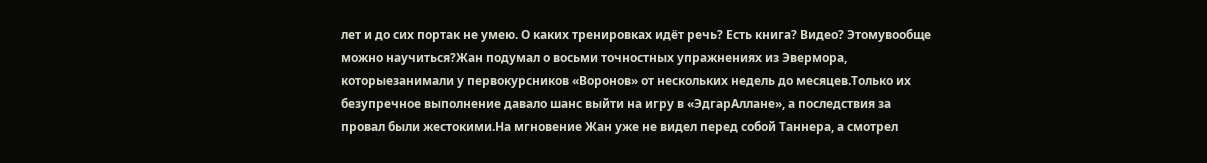лет и до сих портак не умею. О каких тренировках идёт речь? Есть книга? Видео? Этомувообще можно научиться?Жан подумал о восьми точностных упражнениях из Эвермора, которыезанимали у первокурсников «Воронов» от нескольких недель до месяцев.Только их безупречное выполнение давало шанс выйти на игру в «ЭдгарАллане», а последствия за провал были жестокими.На мгновение Жан уже не видел перед собой Таннера, а смотрел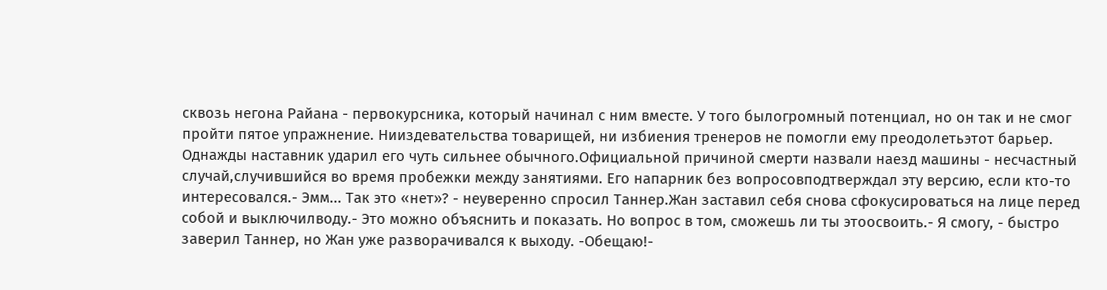сквозь негона Райана - первокурсника, который начинал с ним вместе. У того былогромный потенциал, но он так и не смог пройти пятое упражнение. Нииздевательства товарищей, ни избиения тренеров не помогли ему преодолетьэтот барьер. Однажды наставник ударил его чуть сильнее обычного.Официальной причиной смерти назвали наезд машины - несчастный случай,случившийся во время пробежки между занятиями. Его напарник без вопросовподтверждал эту версию, если кто-то интересовался.- Эмм... Так это «нет»? - неуверенно спросил Таннер.Жан заставил себя снова сфокусироваться на лице перед собой и выключилводу.- Это можно объяснить и показать. Но вопрос в том, сможешь ли ты этоосвоить.- Я смогу, - быстро заверил Таннер, но Жан уже разворачивался к выходу. -Обещаю!-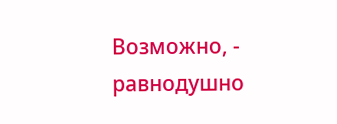Возможно, - равнодушно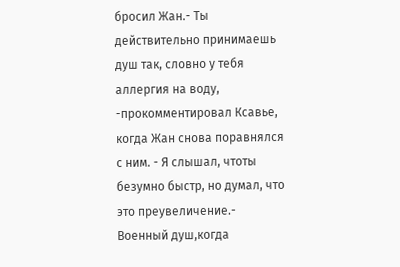бросил Жан.- Ты действительно принимаешь душ так, словно у тебя аллергия на воду, -прокомментировал Ксавье, когда Жан снова поравнялся с ним. - Я слышал, чтоты безумно быстр, но думал, что это преувеличение.- Военный душ,когда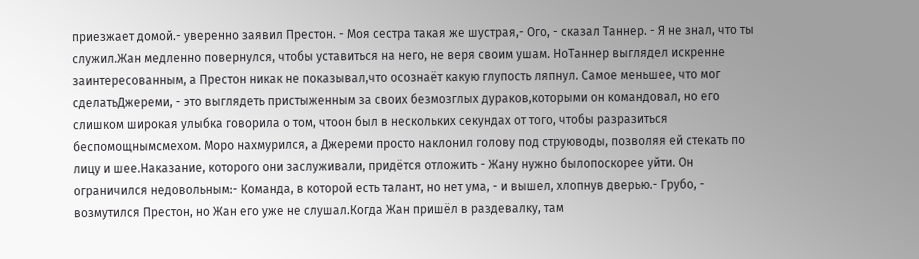приезжает домой.- уверенно заявил Престон. - Моя сестра такая же шустрая,- Ого, - сказал Таннер. - Я не знал, что ты служил.Жан медленно повернулся, чтобы уставиться на него, не веря своим ушам. НоТаннер выглядел искренне заинтересованным, а Престон никак не показывал,что осознаёт какую глупость ляпнул. Самое меньшее, что мог сделатьДжереми, - это выглядеть пристыженным за своих безмозглых дураков,которыми он командовал, но его слишком широкая улыбка говорила о том, чтоон был в нескольких секундах от того, чтобы разразиться беспомощнымсмехом. Моро нахмурился, а Джереми просто наклонил голову под струюводы, позволяя ей стекать по лицу и шее.Наказание, которого они заслуживали, придётся отложить - Жану нужно былопоскорее уйти. Он ограничился недовольным:- Команда, в которой есть талант, но нет ума, - и вышел, хлопнув дверью.- Грубо, - возмутился Престон, но Жан его уже не слушал.Когда Жан пришёл в раздевалку, там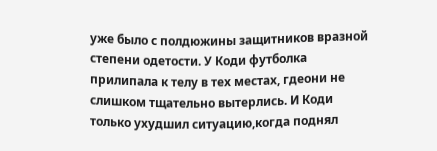уже было с полдюжины защитников вразной степени одетости. У Коди футболка прилипала к телу в тех местах, гдеони не слишком тщательно вытерлись. И Коди только ухудшил ситуацию,когда поднял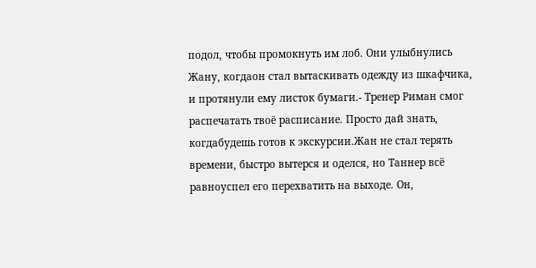подол, чтобы промокнуть им лоб. Они улыбнулись Жану, когдаон стал вытаскивать одежду из шкафчика, и протянули ему листок бумаги.- Тренер Риман смог распечатать твоё расписание. Просто дай знать, когдабудешь готов к экскурсии.Жан не стал терять времени, быстро вытерся и оделся, но Таннер всё равноуспел его перехватить на выходе. Он,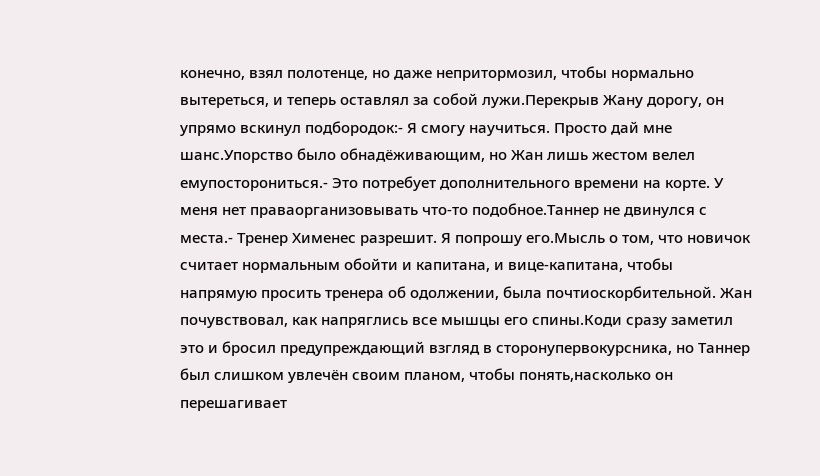конечно, взял полотенце, но даже непритормозил, чтобы нормально вытереться, и теперь оставлял за собой лужи.Перекрыв Жану дорогу, он упрямо вскинул подбородок:- Я смогу научиться. Просто дай мне шанс.Упорство было обнадёживающим, но Жан лишь жестом велел емупосторониться.- Это потребует дополнительного времени на корте. У меня нет праваорганизовывать что-то подобное.Таннер не двинулся с места.- Тренер Хименес разрешит. Я попрошу его.Мысль о том, что новичок считает нормальным обойти и капитана, и вице-капитана, чтобы напрямую просить тренера об одолжении, была почтиоскорбительной. Жан почувствовал, как напряглись все мышцы его спины.Коди сразу заметил это и бросил предупреждающий взгляд в сторонупервокурсника, но Таннер был слишком увлечён своим планом, чтобы понять,насколько он перешагивает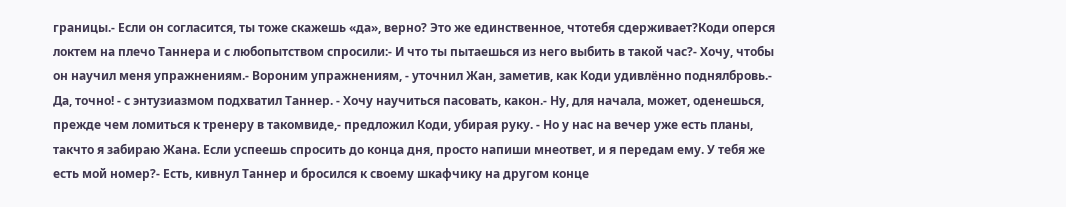границы.- Если он согласится, ты тоже скажешь «да», верно? Это же единственное, чтотебя сдерживает?Коди оперся локтем на плечо Таннера и с любопытством спросили:- И что ты пытаешься из него выбить в такой час?- Хочу, чтобы он научил меня упражнениям.- Вороним упражнениям, - уточнил Жан, заметив, как Коди удивлённо поднялбровь.- Да, точно! - с энтузиазмом подхватил Таннер. - Хочу научиться пасовать, какон.- Ну, для начала, может, оденешься, прежде чем ломиться к тренеру в такомвиде,- предложил Коди, убирая руку. - Но у нас на вечер уже есть планы, такчто я забираю Жана. Если успеешь спросить до конца дня, просто напиши мнеответ, и я передам ему. У тебя же есть мой номер?- Есть, кивнул Таннер и бросился к своему шкафчику на другом конце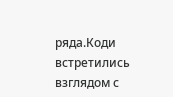ряда.Коди встретились взглядом с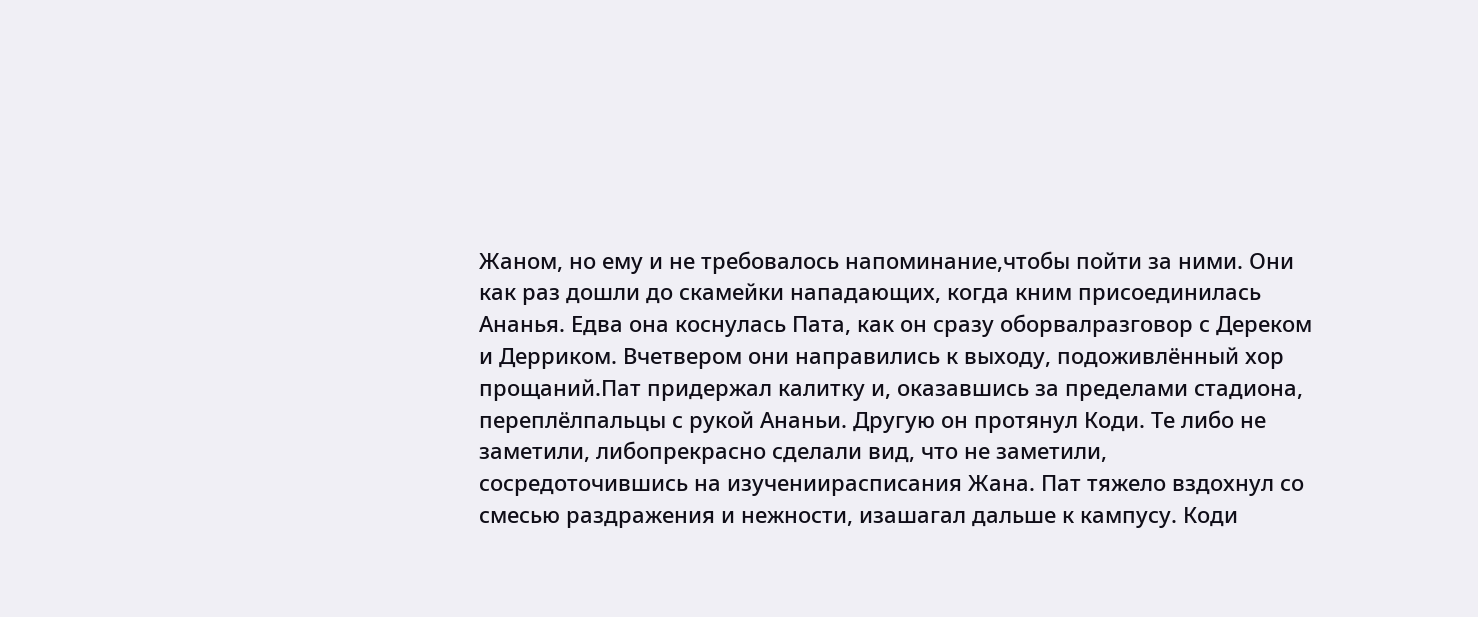Жаном, но ему и не требовалось напоминание,чтобы пойти за ними. Они как раз дошли до скамейки нападающих, когда кним присоединилась Ананья. Едва она коснулась Пата, как он сразу оборвалразговор с Дереком и Дерриком. Вчетвером они направились к выходу, подоживлённый хор прощаний.Пат придержал калитку и, оказавшись за пределами стадиона, переплёлпальцы с рукой Ананьи. Другую он протянул Коди. Те либо не заметили, либопрекрасно сделали вид, что не заметили, сосредоточившись на изучениирасписания Жана. Пат тяжело вздохнул со смесью раздражения и нежности, изашагал дальше к кампусу. Коди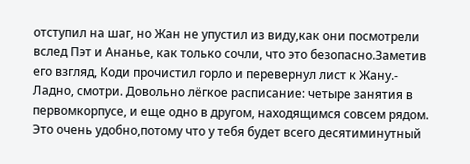отступил на шаг, но Жан не упустил из виду,как они посмотрели вслед Пэт и Ананье, как только сочли, что это безопасно.Заметив его взгляд, Коди прочистил горло и перевернул лист к Жану.- Ладно, смотри. Довольно лёгкое расписание: четыре занятия в первомкорпусе, и еще одно в другом, находящимся совсем рядом. Это очень удобно,потому что у тебя будет всего десятиминутный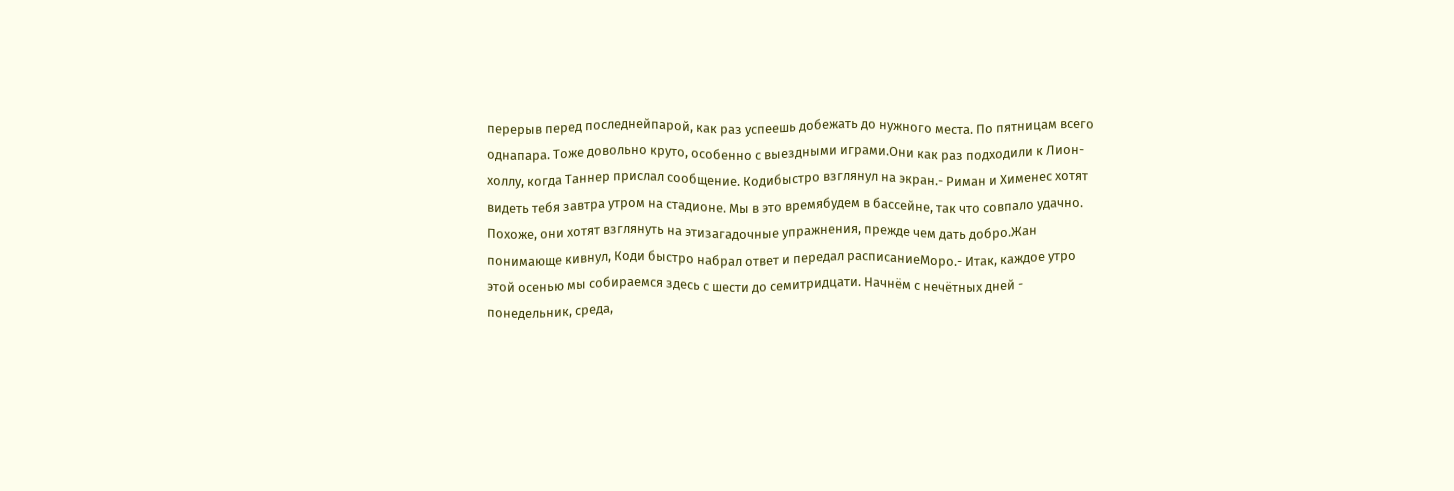перерыв перед последнейпарой, как раз успеешь добежать до нужного места. По пятницам всего однапара. Тоже довольно круто, особенно с выездными играми.Они как раз подходили к Лион-холлу, когда Таннер прислал сообщение. Кодибыстро взглянул на экран.- Риман и Хименес хотят видеть тебя завтра утром на стадионе. Мы в это времябудем в бассейне, так что совпало удачно. Похоже, они хотят взглянуть на этизагадочные упражнения, прежде чем дать добро.Жан понимающе кивнул, Коди быстро набрал ответ и передал расписаниеМоро.- Итак, каждое утро этой осенью мы собираемся здесь с шести до семитридцати. Начнём с нечётных дней - понедельник, среда,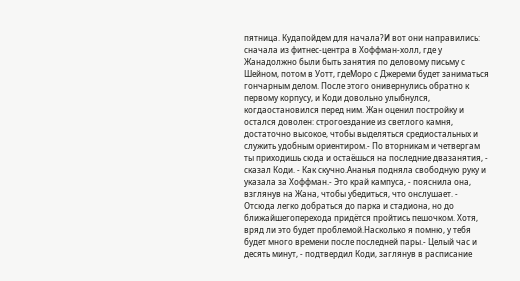пятница. Кудапойдем для начала?И вот они направились: сначала из фитнес-центра в Хоффман-холл, где у Жанадолжно были быть занятия по деловому письму с Шейном, потом в Уотт, гдеМоро с Джереми будет заниматься гончарным делом. После этого онивернулись обратно к первому корпусу, и Коди довольно улыбнулся, когдаостановился перед ним. Жан оценил постройку и остался доволен: строгоездание из светлого камня, достаточно высокое, чтобы выделяться средиостальных и служить удобным ориентиром.- По вторникам и четвергам ты приходишь сюда и остаёшься на последние двазанятия, - сказал Коди. - Как скучно.Ананья подняла свободную руку и указала за Хоффман.- Это край кампуса, - пояснила она, взглянув на Жана, чтобы убедиться, что онслушает. - Отсюда легко добраться до парка и стадиона, но до ближайшегоперехода придётся пройтись пешочком. Хотя, вряд ли это будет проблемой.Насколько я помню, у тебя будет много времени после последней пары.- Целый час и десять минут, - подтвердил Коди, заглянув в расписание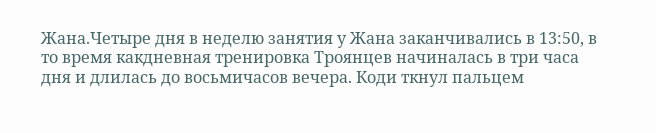Жана.Четыре дня в неделю занятия у Жана заканчивались в 13:50, в то время какдневная тренировка Троянцев начиналась в три часа дня и длилась до восьмичасов вечера. Коди ткнул пальцем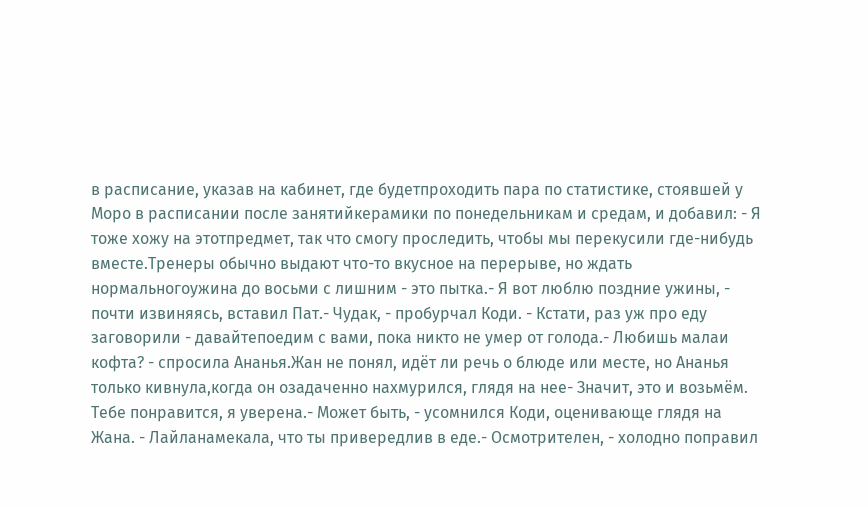в расписание, указав на кабинет, где будетпроходить пара по статистике, стоявшей у Моро в расписании после занятийкерамики по понедельникам и средам, и добавил: - Я тоже хожу на этотпредмет, так что смогу проследить, чтобы мы перекусили где-нибудь вместе.Тренеры обычно выдают что-то вкусное на перерыве, но ждать нормальногоужина до восьми с лишним - это пытка.- Я вот люблю поздние ужины, - почти извиняясь, вставил Пат.- Чудак, - пробурчал Коди. - Кстати, раз уж про еду заговорили - давайтепоедим с вами, пока никто не умер от голода.- Любишь малаи кофта? - спросила Ананья.Жан не понял, идёт ли речь о блюде или месте, но Ананья только кивнула,когда он озадаченно нахмурился, глядя на нее- Значит, это и возьмём. Тебе понравится, я уверена.- Может быть, - усомнился Коди, оценивающе глядя на Жана. - Лайланамекала, что ты привередлив в еде.- Осмотрителен, - холодно поправил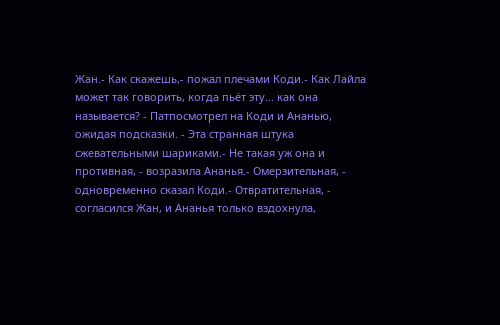Жан.- Как скажешь,- пожал плечами Коди.- Как Лайла может так говорить, когда пьёт эту... как она называется? - Патпосмотрел на Коди и Ананью, ожидая подсказки. - Эта странная штука сжевательными шариками.- Не такая уж она и противная, - возразила Ананья.- Омерзительная, - одновременно сказал Коди.- Отвратительная, - согласился Жан, и Ананья только вздохнула,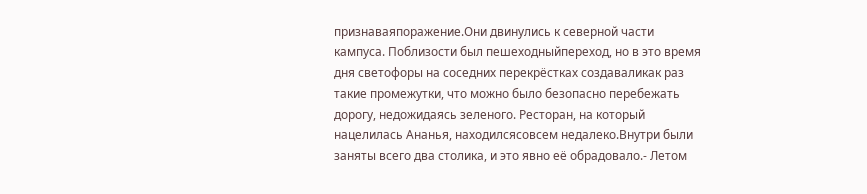признаваяпоражение.Они двинулись к северной части кампуса. Поблизости был пешеходныйпереход, но в это время дня светофоры на соседних перекрёстках создаваликак раз такие промежутки, что можно было безопасно перебежать дорогу, недожидаясь зеленого. Ресторан, на который нацелилась Ананья, находилсясовсем недалеко.Внутри были заняты всего два столика, и это явно её обрадовало.- Летом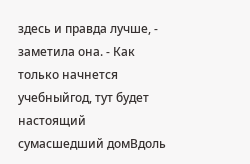здесь и правда лучше, - заметила она. - Как только начнется учебныйгод, тут будет настоящий сумасшедший домВдоль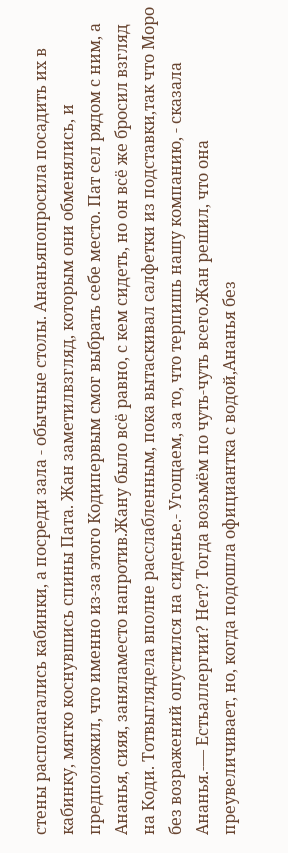стены располагались кабинки, а посреди зала - обычные столы. Ананьяпопросила посадить их в кабинку, мягко коснувшись спины Пата. Жан заметилвзгляд, которым они обменялись, и предположил, что именно из-за этого Кодипервым смог выбрать себе место. Пат сел рядом с ним, а Ананья, сияя, заняламесто напротив.Жану было всё равно, с кем сидеть, но он всё же бросил взгляд на Коди. Тотвыглядела вполне расслабленным, пока вытаскивал салфетки из подставки,так что Моро без возражений опустился на сиденье.- Угощаем, за то, что терпишь нашу компанию, - сказала Ананья.-— Естьаллергии? Нет? Тогда возьмём по чуть-чуть всего.Жан решил, что она преувеличивает, но, когда подошла официантка с водой,Ананья без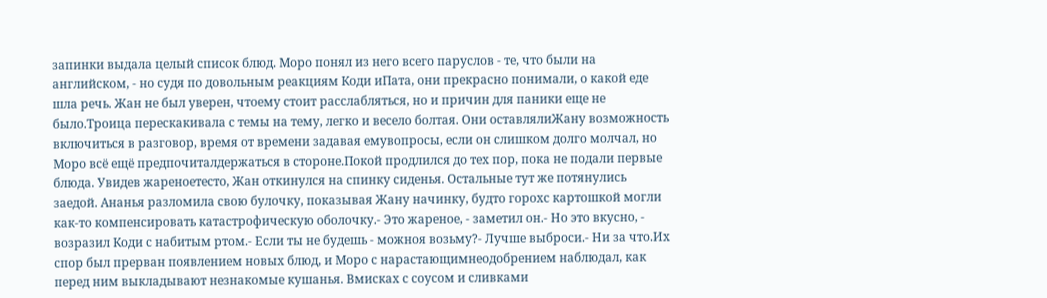запинки выдала целый список блюд. Моро понял из него всего паруслов - те, что были на английском, - но судя по довольным реакциям Коди иПата, они прекрасно понимали, о какой еде шла речь. Жан не был уверен, чтоему стоит расслабляться, но и причин для паники еще не было.Троица перескакивала с темы на тему, легко и весело болтая. Они оставлялиЖану возможность включиться в разговор, время от времени задавая емувопросы, если он слишком долго молчал, но Моро всё ещё предпочиталдержаться в стороне.Покой продлился до тех пор, пока не подали первые блюда. Увидев жареноетесто, Жан откинулся на спинку сиденья. Остальные тут же потянулись заедой. Ананья разломила свою булочку, показывая Жану начинку, будто горохс картошкой могли как-то компенсировать катастрофическую оболочку.- Это жареное, - заметил он.- Но это вкусно, - возразил Коди с набитым ртом.- Если ты не будешь - можноя возьму?- Лучше выброси.- Ни за что.Их спор был прерван появлением новых блюд, и Моро с нарастающимнеодобрением наблюдал, как перед ним выкладывают незнакомые кушанья. Вмисках с соусом и сливками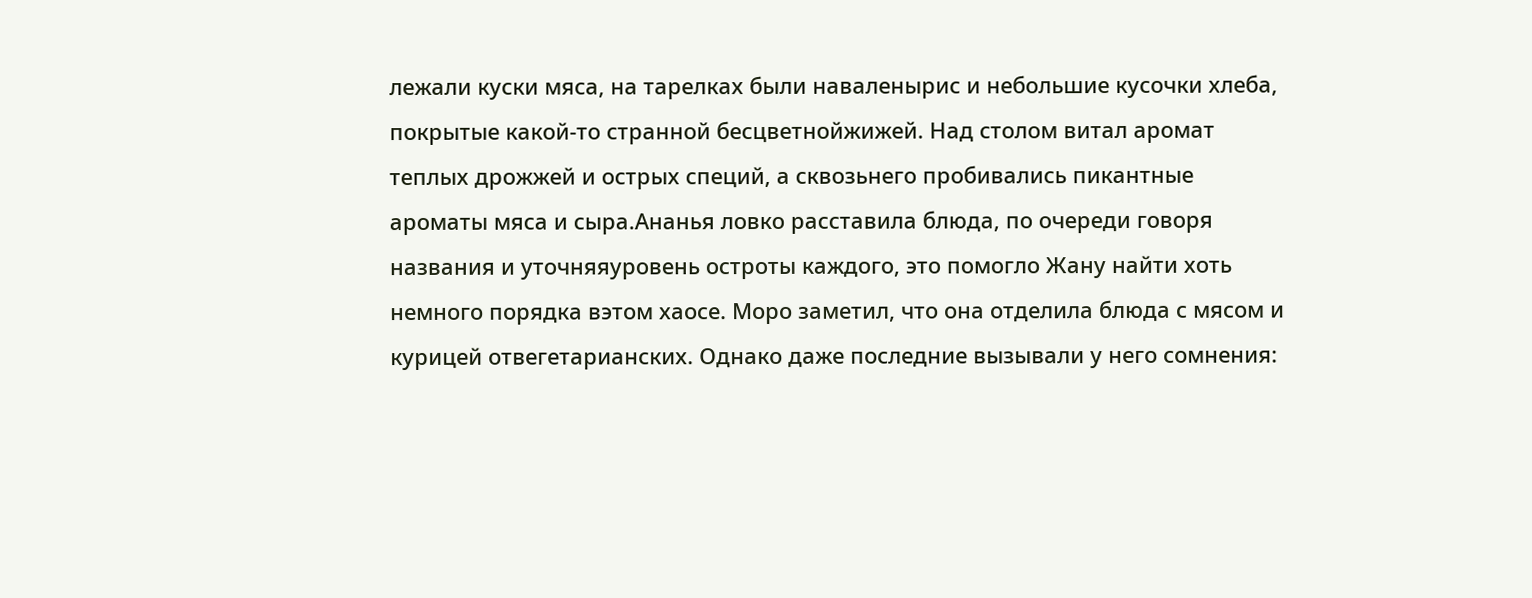лежали куски мяса, на тарелках были наваленырис и небольшие кусочки хлеба, покрытые какой-то странной бесцветнойжижей. Над столом витал аромат теплых дрожжей и острых специй, а сквозьнего пробивались пикантные ароматы мяса и сыра.Ананья ловко расставила блюда, по очереди говоря названия и уточняяуровень остроты каждого, это помогло Жану найти хоть немного порядка вэтом хаосе. Моро заметил, что она отделила блюда с мясом и курицей отвегетарианских. Однако даже последние вызывали у него сомнения: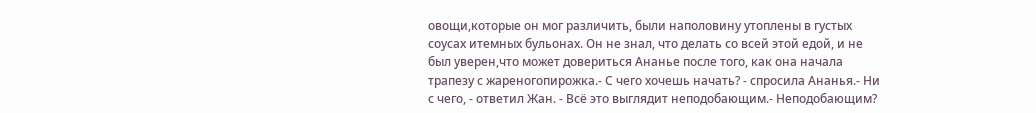овощи,которые он мог различить, были наполовину утоплены в густых соусах итемных бульонах. Он не знал, что делать со всей этой едой, и не был уверен,что может довериться Ананье после того, как она начала трапезу с жареногопирожка.- С чего хочешь начать? - спросила Ананья.- Ни с чего, - ответил Жан. - Всё это выглядит неподобающим.- Неподобающим?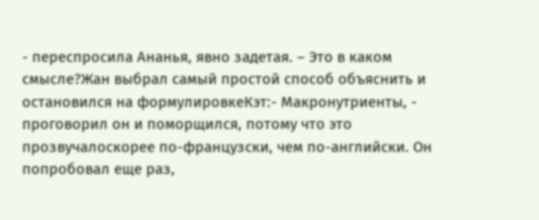- переспросила Ананья, явно задетая. – Это в каком смысле?Жан выбрал самый простой способ объяснить и остановился на формулировкеКэт:- Макронутриенты, - проговорил он и поморщился, потому что это прозвучалоскорее по-французски, чем по-английски. Он попробовал еще раз,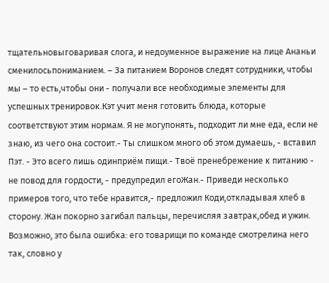тщательновыговаривая слога, и недоуменное выражение на лице Ананьи сменилосьпониманием. – За питанием Воронов следят сотрудники, чтобы мы – то есть,чтобы они - получали все необходимые элементы для успешных тренировок.Кэт учит меня готовить блюда, которые соответствуют этим нормам. Я не могупонять, подходит ли мне еда, если не знаю, из чего она состоит.- Ты слишком много об этом думаешь, - вставил Пэт. - Это всего лишь одинприём пищи.- Твоё пренебрежение к питанию - не повод для гордости, - предупредил егоЖан.- Приведи несколько примеров того, что тебе нравится,- предложил Коди,откладывая хлеб в сторону. Жан покорно загибал пальцы, перечисляя завтрак,обед и ужин. Возможно, это была ошибка: его товарищи по команде смотрелина него так, словно у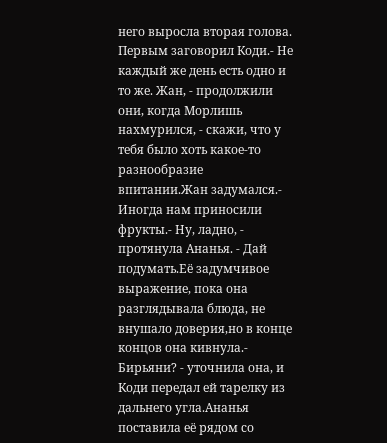него выросла вторая голова. Первым заговорил Коди.- Не каждый же день есть одно и то же. Жан, - продолжили они, когда Морлишь нахмурился, - скажи, что у тебя было хоть какое-то разнообразие впитании.Жан задумался.- Иногда нам приносили фрукты.- Ну, ладно, - протянула Ананья. - Дай подумать.Её задумчивое выражение, пока она разглядывала блюда, не внушало доверия,но в конце концов она кивнула.- Бирьяни? - уточнила она, и Коди передал ей тарелку из дальнего угла.Ананья поставила её рядом со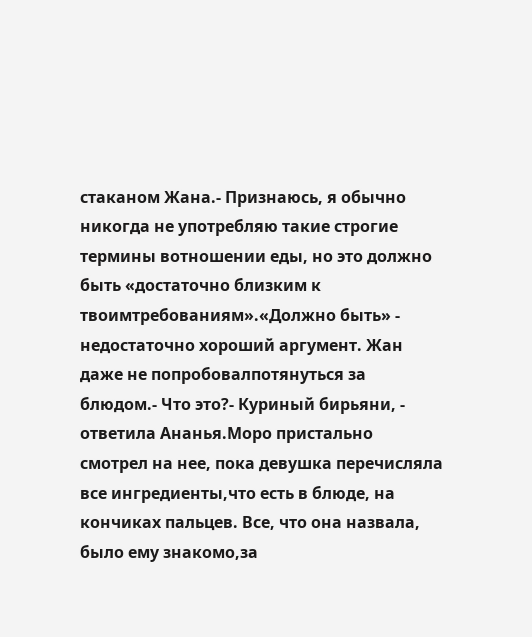стаканом Жана.- Признаюсь, я обычно никогда не употребляю такие строгие термины вотношении еды, но это должно быть «достаточно близким к твоимтребованиям».«Должно быть» - недостаточно хороший аргумент. Жан даже не попробовалпотянуться за блюдом.- Что это?- Куриный бирьяни, - ответила Ананья.Моро пристально смотрел на нее, пока девушка перечисляла все ингредиенты,что есть в блюде, на кончиках пальцев. Все, что она назвала, было ему знакомо,за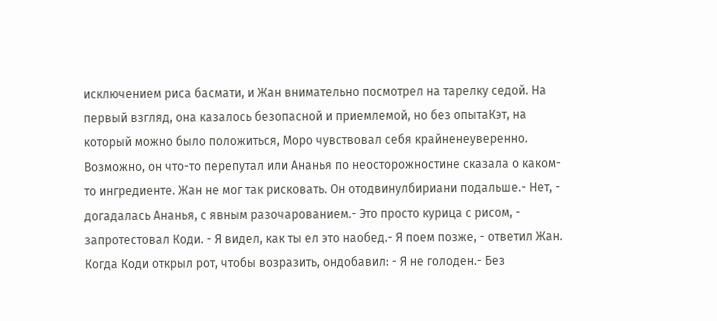исключением риса басмати, и Жан внимательно посмотрел на тарелку седой. На первый взгляд, она казалось безопасной и приемлемой, но без опытаКэт, на который можно было положиться, Моро чувствовал себя крайненеуверенно. Возможно, он что-то перепутал или Ананья по неосторожностине сказала о каком-то ингредиенте. Жан не мог так рисковать. Он отодвинулбириани подальше.- Нет, - догадалась Ананья, с явным разочарованием.- Это просто курица с рисом, - запротестовал Коди. - Я видел, как ты ел это наобед.- Я поем позже, - ответил Жан. Когда Коди открыл рот, чтобы возразить, ондобавил: - Я не голоден.- Без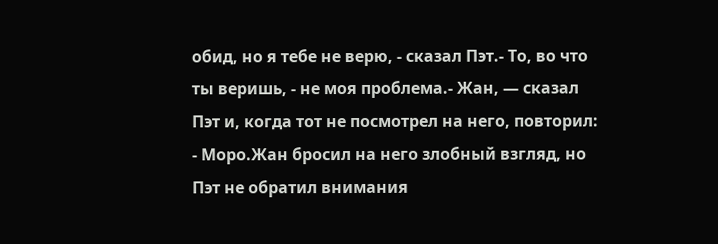обид, но я тебе не верю, - сказал Пэт.- То, во что ты веришь, - не моя проблема.- Жан, — сказал Пэт и, когда тот не посмотрел на него, повторил: - Моро.Жан бросил на него злобный взгляд, но Пэт не обратил внимания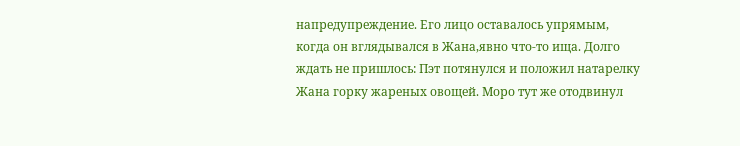напредупреждение. Его лицо оставалось упрямым, когда он вглядывался в Жана,явно что-то ища. Долго ждать не пришлось: Пэт потянулся и положил натарелку Жана горку жареных овощей. Моро тут же отодвинул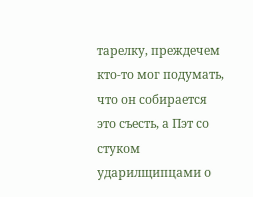тарелку, преждечем кто-то мог подумать, что он собирается это съесть, а Пэт со стуком ударилщипцами о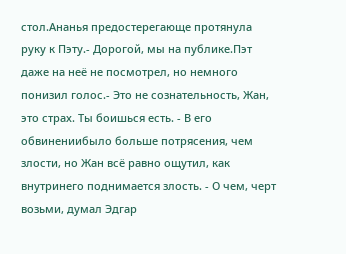стол.Ананья предостерегающе протянула руку к Пэту.- Дорогой, мы на публике.Пэт даже на неё не посмотрел, но немного понизил голос.- Это не сознательность, Жан, это страх. Ты боишься есть. - В его обвинениибыло больше потрясения, чем злости, но Жан всё равно ощутил, как внутринего поднимается злость. - О чем, черт возьми, думал Эдгар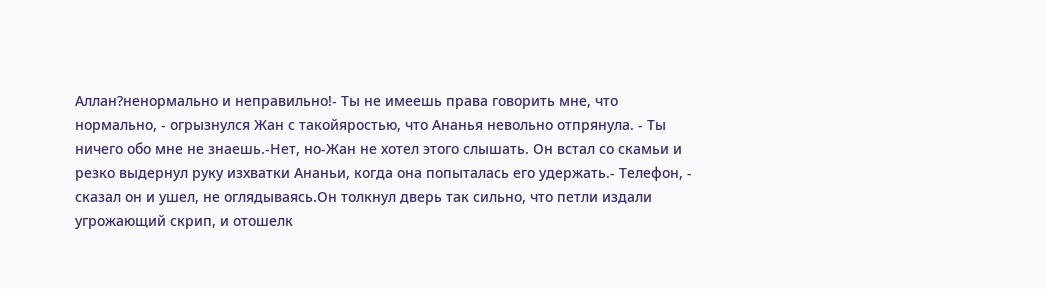Аллан?ненормально и неправильно!- Ты не имеешь права говорить мне, что нормально, - огрызнулся Жан с такойяростью, что Ананья невольно отпрянула. - Ты ничего обо мне не знаешь.-Нет, но-Жан не хотел этого слышать. Он встал со скамьи и резко выдернул руку изхватки Ананьи, когда она попыталась его удержать.- Телефон, - сказал он и ушел, не оглядываясь.Он толкнул дверь так сильно, что петли издали угрожающий скрип, и отошелк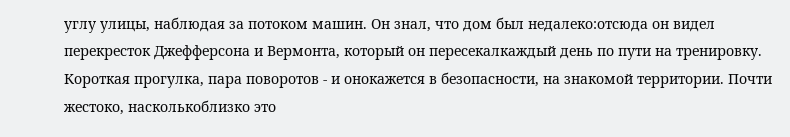углу улицы, наблюдая за потоком машин. Он знал, что дом был недалеко:отсюда он видел перекресток Джефферсона и Вермонта, который он пересекалкаждый день по пути на тренировку. Короткая прогулка, пара поворотов - и онокажется в безопасности, на знакомой территории. Почти жестоко, насколькоблизко это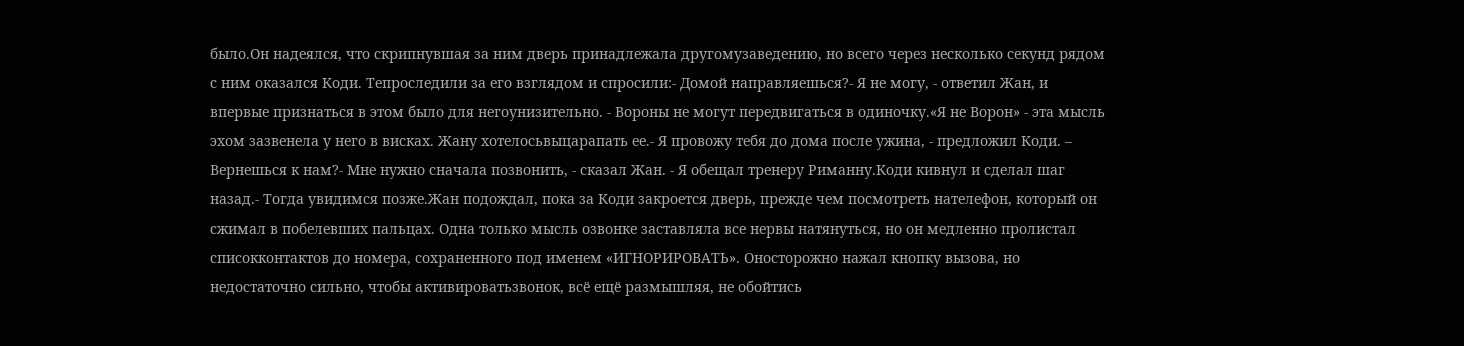было.Он надеялся, что скрипнувшая за ним дверь принадлежала другомузаведению, но всего через несколько секунд рядом с ним оказался Коди. Тепроследили за его взглядом и спросили:- Домой направляешься?- Я не могу, - ответил Жан, и впервые признаться в этом было для негоунизительно. - Вороны не могут передвигаться в одиночку.«Я не Ворон» - эта мысль эхом зазвенела у него в висках. Жану хотелосьвыцарапать ее.- Я провожу тебя до дома после ужина, - предложил Коди. – Вернешься к нам?- Мне нужно сначала позвонить, - сказал Жан. - Я обещал тренеру Риманну.Коди кивнул и сделал шаг назад.- Тогда увидимся позже.Жан подождал, пока за Коди закроется дверь, прежде чем посмотреть нателефон, который он сжимал в побелевших пальцах. Одна только мысль озвонке заставляла все нервы натянуться, но он медленно пролистал списокконтактов до номера, сохраненного под именем «ИГНОРИРОВАТЬ». Оносторожно нажал кнопку вызова, но недостаточно сильно, чтобы активироватьзвонок, всё ещё размышляя, не обойтись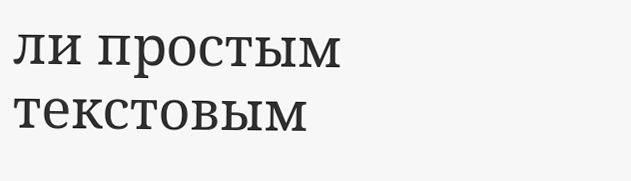ли простым текстовым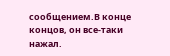сообщением.В конце концов, он все-таки нажал.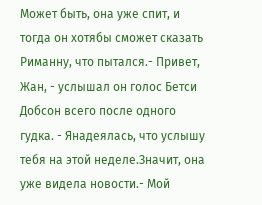Может быть, она уже спит, и тогда он хотябы сможет сказать Риманну, что пытался.- Привет, Жан, - услышал он голос Бетси Добсон всего после одного гудка. - Янадеялась, что услышу тебя на этой неделе.Значит, она уже видела новости.- Мой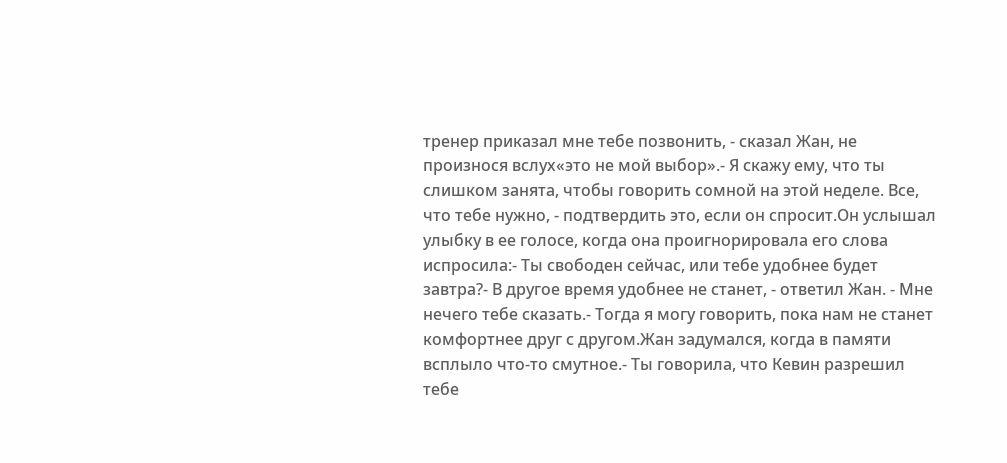тренер приказал мне тебе позвонить, - сказал Жан, не произнося вслух«это не мой выбор».- Я скажу ему, что ты слишком занята, чтобы говорить сомной на этой неделе. Все, что тебе нужно, - подтвердить это, если он спросит.Он услышал улыбку в ее голосе, когда она проигнорировала его слова испросила:- Ты свободен сейчас, или тебе удобнее будет завтра?- В другое время удобнее не станет, - ответил Жан. - Мне нечего тебе сказать.- Тогда я могу говорить, пока нам не станет комфортнее друг с другом.Жан задумался, когда в памяти всплыло что-то смутное.- Ты говорила, что Кевин разрешил тебе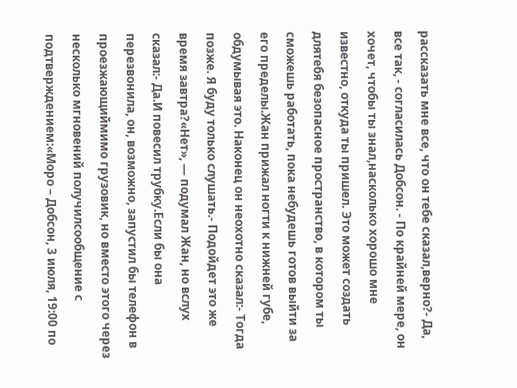рассказать мне все, что он тебе сказал,верно?- Да, все так, - согласилась Добсон. - По крайней мере, он хочет, чтобы ты знал,насколько хорошо мне известно, откуда ты пришел. Это может создать длятебя безопасное пространство, в котором ты сможешь работать, пока небудешь готов выйти за его пределы.Жан прижал ногти к нижней губе, обдумывая это. Наконец он неохотно сказал:- Тогда позже. Я буду только слушать.- Подойдет это же время завтра?«Нет», — подумал Жан, но вслух сказал:- Да.И повесил трубку.Если бы она перезвонила, он, возможно, запустил бы телефон в проезжающиймимо грузовик, но вместо этого через несколько мгновений получилсообщение с подтверждением:«Моро – Добсон, 3 июля, 19:00 по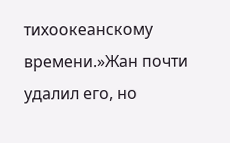тихоокеанскому времени.»Жан почти удалил его, но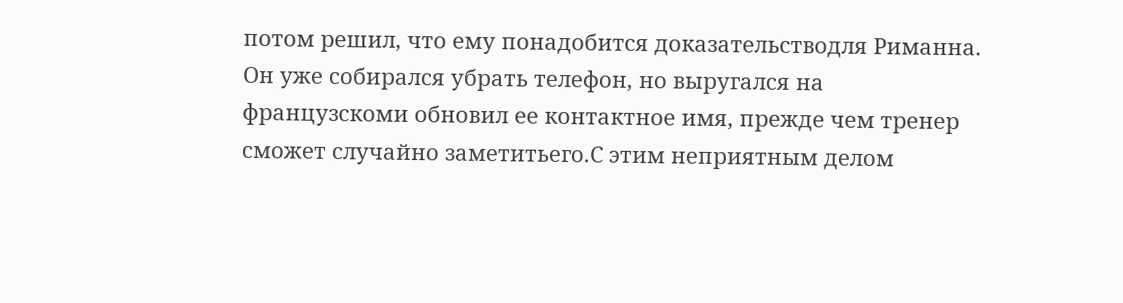потом решил, что ему понадобится доказательстводля Риманна. Он уже собирался убрать телефон, но выругался на французскоми обновил ее контактное имя, прежде чем тренер сможет случайно заметитьего.С этим неприятным делом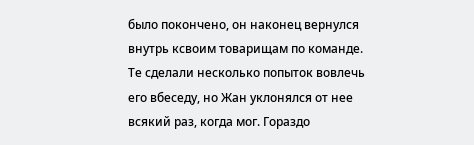было покончено, он наконец вернулся внутрь ксвоим товарищам по команде. Те сделали несколько попыток вовлечь его вбеседу, но Жан уклонялся от нее всякий раз, когда мог. Гораздо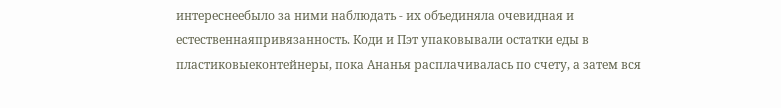интереснеебыло за ними наблюдать - их объединяла очевидная и естественнаяпривязанность. Коди и Пэт упаковывали остатки еды в пластиковыеконтейнеры, пока Ананья расплачивалась по счету, а затем вся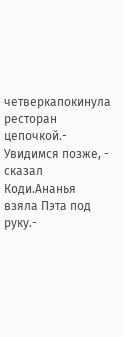четверкапокинула ресторан цепочкой.- Увидимся позже, - сказал Коди.Ананья взяла Пэта под руку.-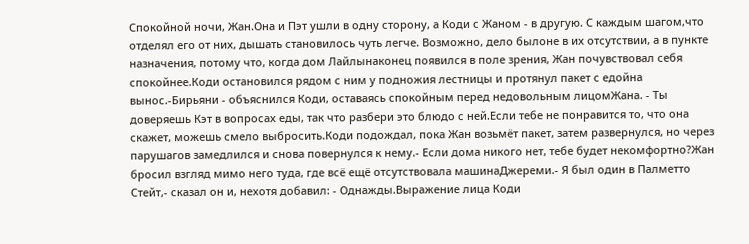Спокойной ночи, Жан.Она и Пэт ушли в одну сторону, а Коди с Жаном - в другую. С каждым шагом,что отделял его от них, дышать становилось чуть легче. Возможно, дело былоне в их отсутствии, а в пункте назначения, потому что, когда дом Лайлынаконец появился в поле зрения, Жан почувствовал себя спокойнее.Коди остановился рядом с ним у подножия лестницы и протянул пакет с едойна вынос.-Бирьяни - объяснился Коди, оставаясь спокойным перед недовольным лицомЖана. - Ты доверяешь Кэт в вопросах еды, так что разбери это блюдо с ней.Если тебе не понравится то, что она скажет, можешь смело выбросить.Коди подождал, пока Жан возьмёт пакет, затем развернулся, но через парушагов замедлился и снова повернулся к нему.- Если дома никого нет, тебе будет некомфортно?Жан бросил взгляд мимо него туда, где всё ещё отсутствовала машинаДжереми.- Я был один в Палметто Стейт,- сказал он и, нехотя добавил: - Однажды.Выражение лица Коди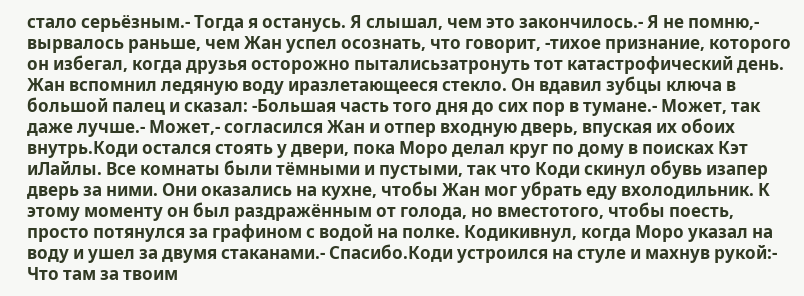стало серьёзным.- Тогда я останусь. Я слышал, чем это закончилось.- Я не помню,- вырвалось раньше, чем Жан успел осознать, что говорит, -тихое признание, которого он избегал, когда друзья осторожно пыталисьзатронуть тот катастрофический день. Жан вспомнил ледяную воду иразлетающееся стекло. Он вдавил зубцы ключа в большой палец и сказал: -Большая часть того дня до сих пор в тумане.- Может, так даже лучше.- Может,- согласился Жан и отпер входную дверь, впуская их обоих внутрь.Коди остался стоять у двери, пока Моро делал круг по дому в поисках Кэт иЛайлы. Все комнаты были тёмными и пустыми, так что Коди скинул обувь изапер дверь за ними. Они оказались на кухне, чтобы Жан мог убрать еду вхолодильник. К этому моменту он был раздражённым от голода, но вместотого, чтобы поесть, просто потянулся за графином с водой на полке. Кодикивнул, когда Моро указал на воду и ушел за двумя стаканами.- Спасибо.Коди устроился на стуле и махнув рукой:- Что там за твоим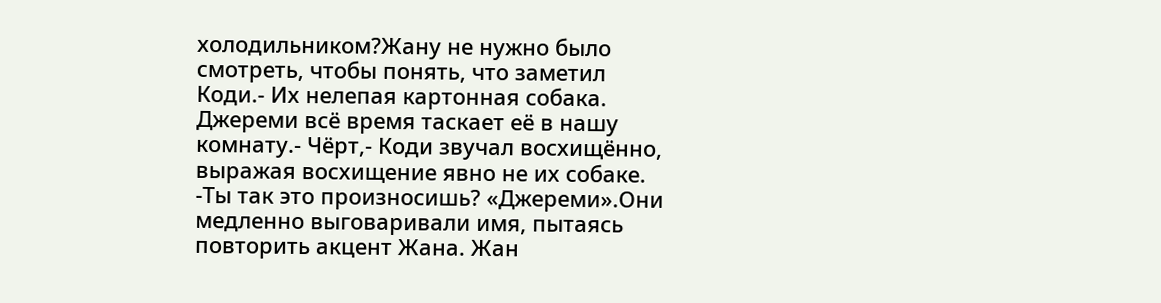холодильником?Жану не нужно было смотреть, чтобы понять, что заметил Коди.- Их нелепая картонная собака. Джереми всё время таскает её в нашу комнату.- Чёрт,- Коди звучал восхищённо, выражая восхищение явно не их собаке. -Ты так это произносишь? «Джереми».Они медленно выговаривали имя, пытаясь повторить акцент Жана. Жан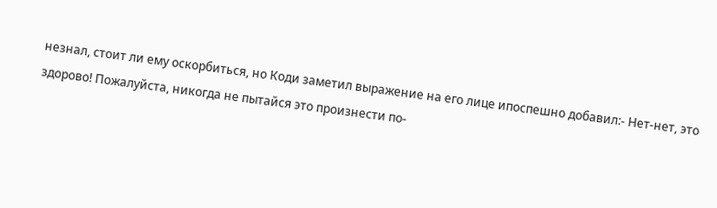незнал, стоит ли ему оскорбиться, но Коди заметил выражение на его лице ипоспешно добавил:- Нет-нет, это здорово! Пожалуйста, никогда не пытайся это произнести по-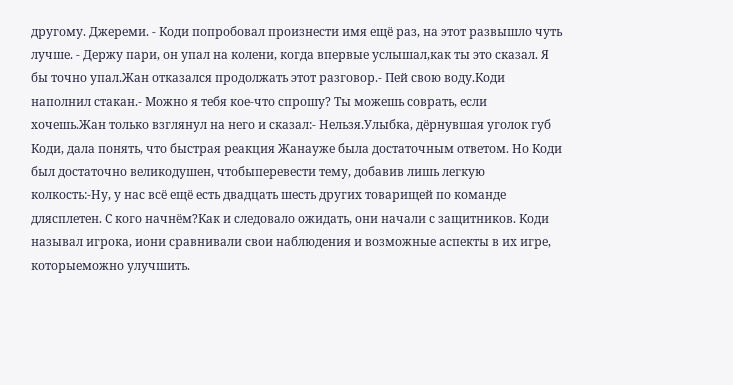другому. Джереми. - Коди попробовал произнести имя ещё раз, на этот развышло чуть лучше. - Держу пари, он упал на колени, когда впервые услышал,как ты это сказал. Я бы точно упал.Жан отказался продолжать этот разговор.- Пей свою воду.Коди наполнил стакан.- Можно я тебя кое-что спрошу? Ты можешь соврать, если хочешь.Жан только взглянул на него и сказал:- Нельзя.Улыбка, дёрнувшая уголок губ Коди, дала понять, что быстрая реакция Жанауже была достаточным ответом. Но Коди был достаточно великодушен, чтобыперевести тему, добавив лишь легкую колкость:-Ну, у нас всё ещё есть двадцать шесть других товарищей по команде длясплетен. С кого начнём?Как и следовало ожидать, они начали с защитников. Коди называл игрока, иони сравнивали свои наблюдения и возможные аспекты в их игре, которыеможно улучшить.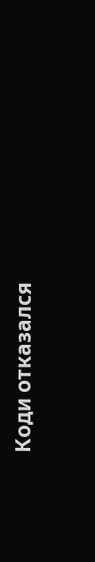Коди отказался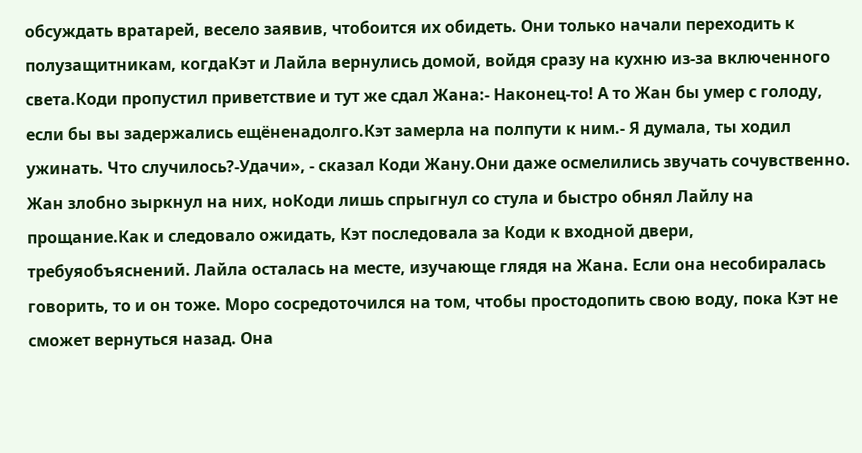обсуждать вратарей, весело заявив, чтобоится их обидеть. Они только начали переходить к полузащитникам, когдаКэт и Лайла вернулись домой, войдя сразу на кухню из-за включенного света.Коди пропустил приветствие и тут же сдал Жана:- Наконец-то! А то Жан бы умер с голоду, если бы вы задержались ещёненадолго.Кэт замерла на полпути к ним.- Я думала, ты ходил ужинать. Что случилось?-Удачи», - сказал Коди Жану.Они даже осмелились звучать сочувственно. Жан злобно зыркнул на них, ноКоди лишь спрыгнул со стула и быстро обнял Лайлу на прощание.Как и следовало ожидать, Кэт последовала за Коди к входной двери, требуяобъяснений. Лайла осталась на месте, изучающе глядя на Жана. Если она несобиралась говорить, то и он тоже. Моро сосредоточился на том, чтобы простодопить свою воду, пока Кэт не сможет вернуться назад. Она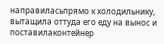направиласьпрямо к холодильнику, вытащила оттуда его еду на вынос и поставилаконтейнер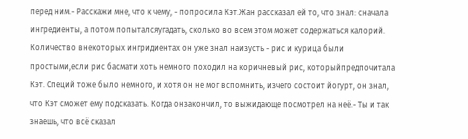перед ним.- Расскажи мне, что к чему, - попросила Кэт.Жан рассказал ей то, что знал: сначала ингредиенты, а потом попыталсяугадать, сколько во всем этом может содержаться калорий. Количество внекоторых ингридиентах он уже знал наизусть - рис и курица были простыми,если рис басмати хоть немного походил на коричневый рис, которыйпредпочитала Кэт. Специй тоже было немного, и хотя он не мог вспомнить, изчего состоит йогурт, он знал, что Кэт сможет ему подсказать. Когда онзакончил, то выжидающе посмотрел на неё.- Ты и так знаешь, что всё сказал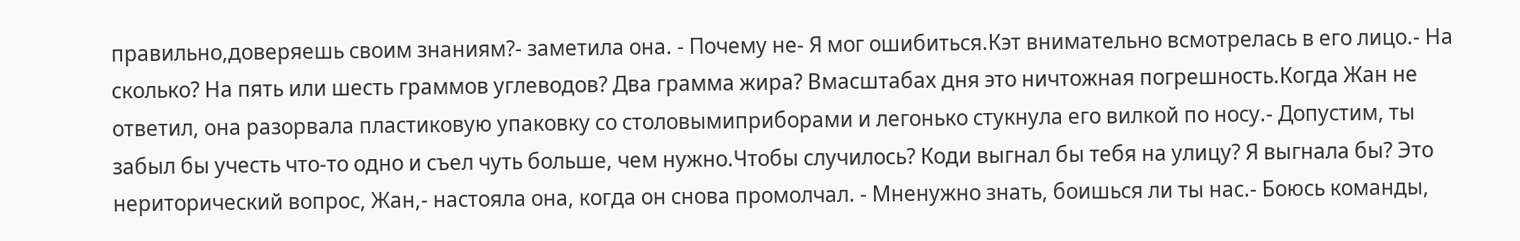правильно,доверяешь своим знаниям?- заметила она. - Почему не- Я мог ошибиться.Кэт внимательно всмотрелась в его лицо.- На сколько? На пять или шесть граммов углеводов? Два грамма жира? Вмасштабах дня это ничтожная погрешность.Когда Жан не ответил, она разорвала пластиковую упаковку со столовымиприборами и легонько стукнула его вилкой по носу.- Допустим, ты забыл бы учесть что-то одно и съел чуть больше, чем нужно.Чтобы случилось? Коди выгнал бы тебя на улицу? Я выгнала бы? Это нериторический вопрос, Жан,- настояла она, когда он снова промолчал. - Мненужно знать, боишься ли ты нас.- Боюсь команды,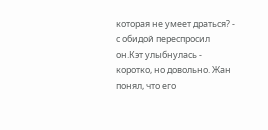которая не умеет драться? - с обидой переспросил он.Кэт улыбнулась - коротко, но довольно. Жан понял, что его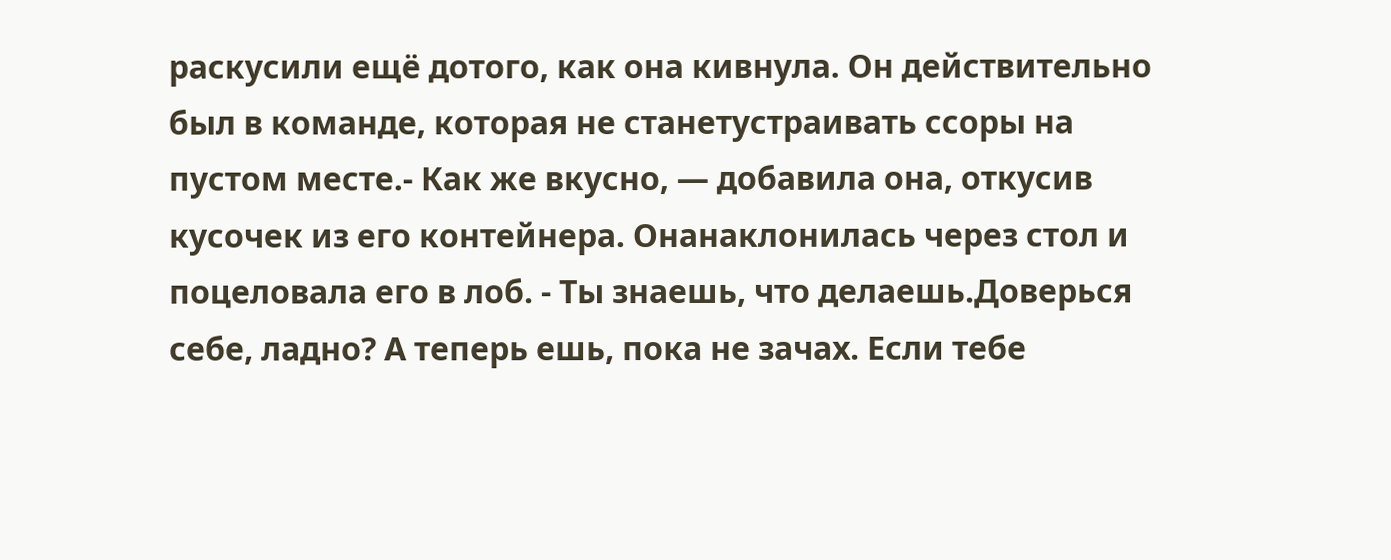раскусили ещё дотого, как она кивнула. Он действительно был в команде, которая не станетустраивать ссоры на пустом месте.- Как же вкусно, — добавила она, откусив кусочек из его контейнера. Онанаклонилась через стол и поцеловала его в лоб. - Ты знаешь, что делаешь.Доверься себе, ладно? А теперь ешь, пока не зачах. Если тебе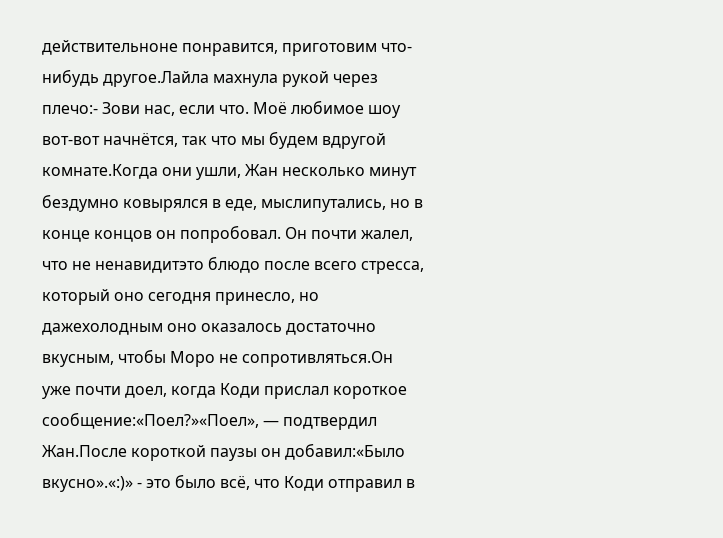действительноне понравится, приготовим что-нибудь другое.Лайла махнула рукой через плечо:- Зови нас, если что. Моё любимое шоу вот-вот начнётся, так что мы будем вдругой комнате.Когда они ушли, Жан несколько минут бездумно ковырялся в еде, мыслипутались, но в конце концов он попробовал. Он почти жалел, что не ненавидитэто блюдо после всего стресса, который оно сегодня принесло, но дажехолодным оно оказалось достаточно вкусным, чтобы Моро не сопротивляться.Он уже почти доел, когда Коди прислал короткое сообщение:«Поел?»«Поел», — подтвердил Жан.После короткой паузы он добавил:«Было вкусно».«:)» - это было всё, что Коди отправил в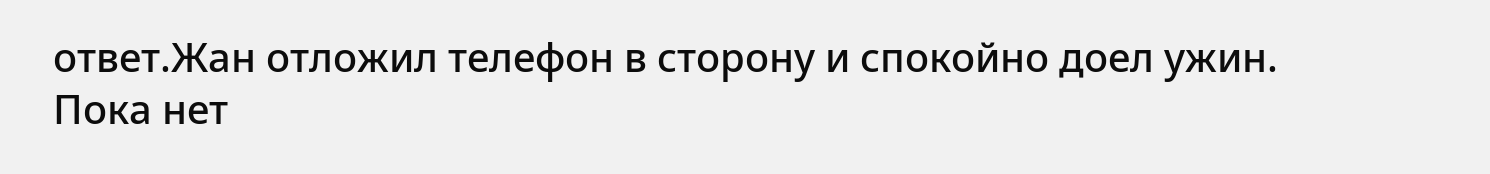ответ.Жан отложил телефон в сторону и спокойно доел ужин.
Пока нет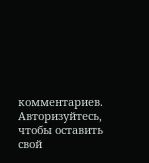комментариев. Авторизуйтесь, чтобы оставить свой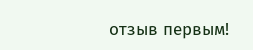отзыв первым!